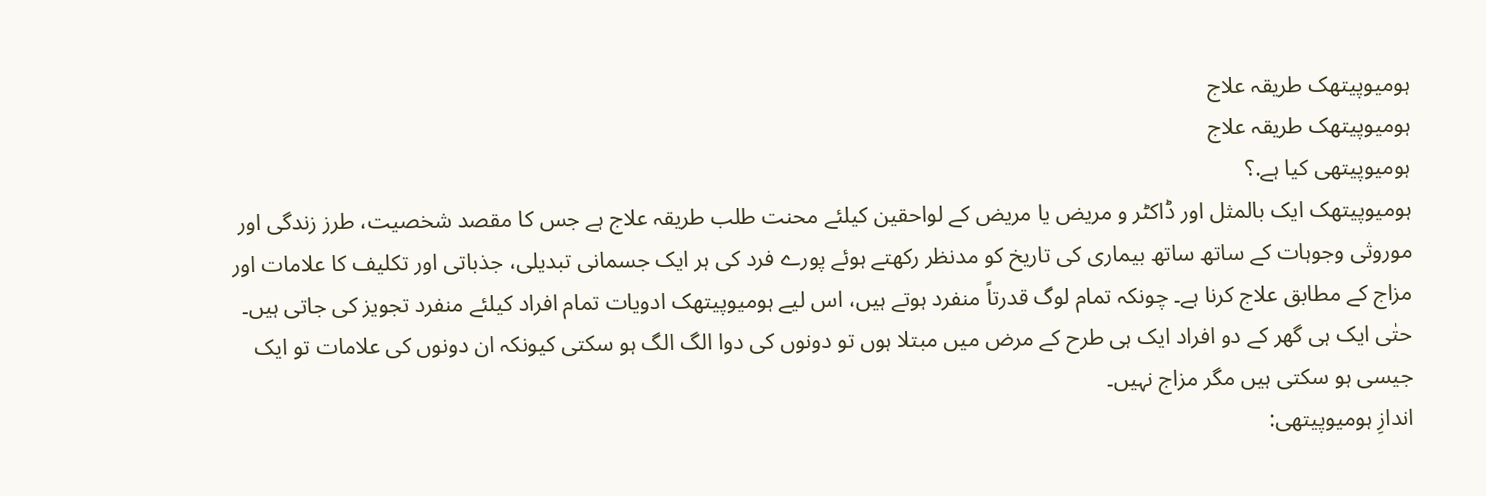ہومیوپیتھک طریقہ علاج
ہومیوپیتھک طریقہ علاج
ہومیوپیتھی کیا ہے.؟
ہومیوپیتھک ایک بالمثل اور ڈاکٹر و مریض یا مریض کے لواحقین کیلئے محنت طلب طریقہ علاج ہے جس کا مقصد شخصیت، طرز زندگی اور موروثی وجوہات کے ساتھ ساتھ بیماری کی تاریخ کو مدنظر رکھتے ہوئے پورے فرد کی ہر ایک جسمانی تبدیلی، جذباتی اور تکلیف کا علامات اور مزاج کے مطابق علاج کرنا ہے۔ چونکہ تمام لوگ قدرتاً منفرد ہوتے ہیں، اس لیے ہومیوپیتھک ادویات تمام افراد کیلئے منفرد تجویز کی جاتی ہیں۔ حتٰی ایک ہی گھر کے دو افراد ایک ہی طرح کے مرض میں مبتلا ہوں تو دونوں کی دوا الگ الگ ہو سکتی کیونکہ ان دونوں کی علامات تو ایک جیسی ہو سکتی ہیں مگر مزاج نہیں۔
اندازِ ہومیوپیتھی: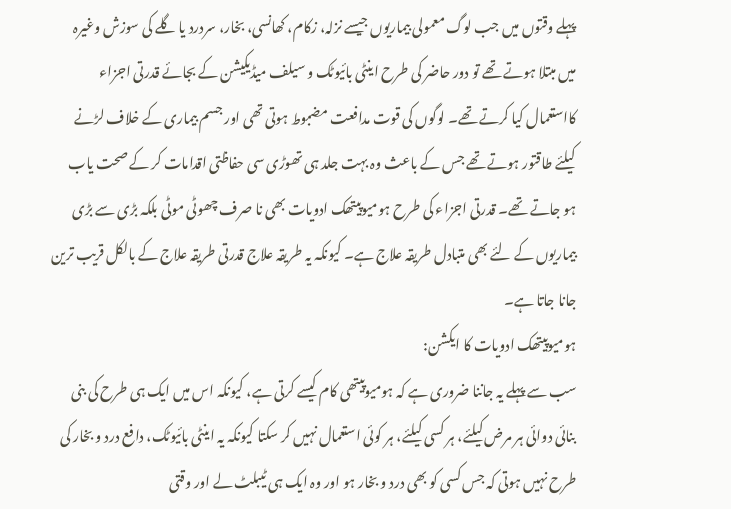پہلے وقتوں میں جب لوگ معمولی بیماریوں جیسے نزلہ، زکام، کھانسی، بخار، سردرد یا گلے کی سوزش وغیرہ میں مبتلا ہوتے تھے تو دور حاضر کی طرح اینٹی بائیوٹک و سیلف میڈیکیشن کے بجائے قدرتی اجزاء کااستعمال کیا کرتے تھے۔ لوگوں کی قوت مدافعت مضبوط ہوتی تھی اور جسم بیماری کے خلاف لڑنے کیلئے طاقتور ہوتے تھے جس کے باعث وہ بہت جلد ہی تھوڑی سی حفاظتی اقدامات کر کے صحت یاب ہو جاتے تھے۔ قدرتی اجزاء کی طرح ہومیوپیتھک ادویات بھی نا صرف چھوٹی موٹی بلکہ بڑی سے بڑی بیماریوں کے لئے بھی متبادل طریقہ علاج ہے۔ کیونکہ یہ طریقہ علاج قدرتی طریقہ علاج کے بالکل قریب ترین جانا جاتا ہے۔
ہومیوپیتھک ادویات کا ایکشن:
سب سے پہلے یہ جاننا ضروری ہے کہ ہومیوپیتھی کام کیسے کرتی ہے، کیونکہ اس میں ایک ہی طرح کی بنی بنائی دوائی ہر مرض کیلئے، ہر کسی کیلئے، ہر کوئی استعمال نہیں کر سکتا کیونکہ یہ اینٹی بائیوٹک، دافع درد و بخار کی طرح نہیں ہوتی کہ جس کسی کو بھی درد و بخار ہو اور وہ ایک ہی ٹیبلٹ لے اور وقتی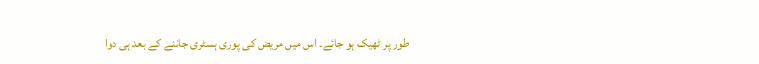طور پر ٹھیک ہو جائے۔ اس میں مریض کی پوری ہسٹری جاننے کے بعد ہی دوا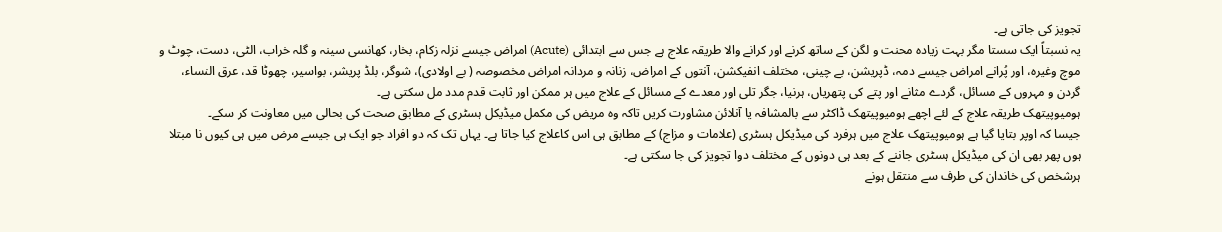تجویز کی جاتی ہے۔
یہ نسبتاً ایک سستا مگر بہت زیادہ محنت و لگن کے ساتھ کرنے اور کرانے والا طریقہ علاج ہے جس سے ابتدائی (Acute) امراض جیسے نزلہ زکام، بخار، کھانسی سینہ و گلہ خراب، الٹی، دست، چوٹ و موچ وغیرہ، اور پُرانے امراض جیسے دمہ، ڈپریشن، بے چینی، مختلف انفیکشن، آنتوں کے امراض، زنانہ و مردانہ امراض مخصوصہ ( بے اولادی)، شوگر، بلڈ پریشر، بواسیر، چھوٹا قد، عرق النساء، گردن و مہروں کے مسائل، گردے مثانے اور پتے کی پتھریاں، ہرنیا، جگر تلی اور معدے کے مسائل کے علاج میں ہر ممکن اور ثابت قدم مدد مل سکتی ہے۔
ہومیوپیتھک طریقہ علاج کے لئے اچھے ہومیوپیتھک ڈاکٹر سے بالمشافہ یا آنلائن مشاورت کریں تاکہ وہ مریض کی مکمل میڈیکل ہسٹری کے مطابق صحت کی بحالی میں معاونت کر سکے۔
جیسا کہ اوپر بتایا گیا ہے ہومیوپیتھک علاج میں ہرفرد کی میڈیکل ہسٹری (علامات و مزاج) کے مطابق ہی اس کاعلاج کیا جاتا ہے۔ یہاں تک کہ دو افراد جو ایک ہی جیسے مرض میں ہی کیوں نا مبتلا ہوں پھر بھی ان کی میڈیکل ہسٹری جاننے کے بعد ہی دونوں کے مختلف دوا تجویز کی جا سکتی ہے۔
ہرشخص کی خاندان کی طرف سے منتقل ہونے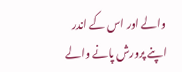والے اور اس کے اندر اپنے پرورش پانے والے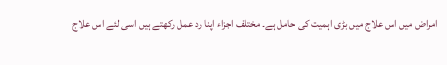امراض میں اس علاج میں بڑی اہمیت کی حامل ہے۔ مختلف اجزاء اپنا رد عمل رکھتے ہیں اسی لئے اس علاج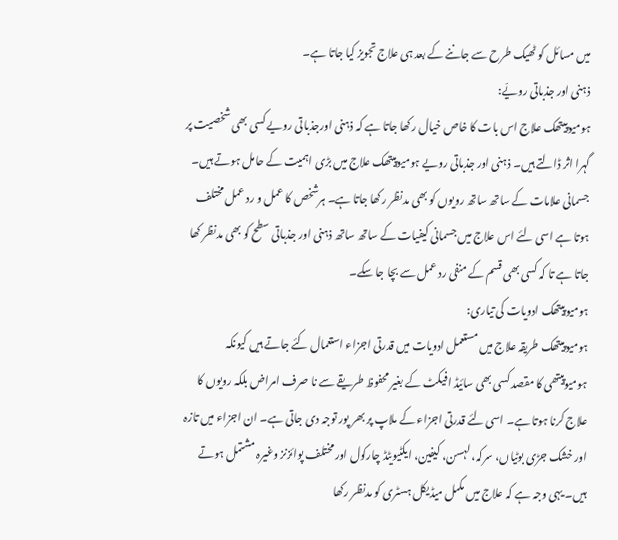میں مسائل کو ٹھیک طرح سے جاننے کے بعد ہی علاج تجویز کیا جاتا ہے۔
ذہنی اور جذباتی رویّے:
ہومیوپیتھک علاج اس بات کا خاص خیال رکھا جاتا ہے کہ ذہنی اورجذباتی رویے کسی بھی شخصیت پر گہرا اثر ڈالتے ہیں۔ ذہنی اور جذباتی رویے ہومیوپیتھک علاج میں بڑی اہمیت کے حامل ہوتے ہیں۔ جسمانی علامات کے ساتھ ساتھ رویوں کو بھی مدنظر رکھا جاتا ہے۔ ہرشخص کا عمل و رد عمل مختلف ہوتا ہے اسی لئے اس علاج میں جسمانی کیفیات کے ساتھ ساتھ ذہنی اور جذباتی سطح کو بھی مدنظر کھا جاتا ہے تا کہ کسی بھی قسم کے منفی رد عمل سے بچا جا سکے۔
ہومیوپیتھک ادویات کی تیاری:
ہومیوپیتھک طریقہ علاج میں مستعمل ادویات میں قدرتی اجزاء استعمال کئے جاتے ہیں کیونکہ ہومیوپیتھی کا مقصد کسی بھی سائیڈ افیکٹ کے بغیر محفوظ طریقے سے نا صرف امراض بلکہ رویوں کا علاج کرنا ہوتا ہے۔ اسی لئے قدرتی اجزاء کے ملاپ پر بھر پور توجہ دی جاتی ہے۔ ان اجزاء میں تازہ اور خشک جڑی بوٹیاں، سرکہ، لہسن، کیفین، ایکٹیویٹڈ چارکول اور مختلف پوائزنز وغیرہ مشتمل ہوتے ہیں۔ یہی وجہ ہے کہ علاج میں مکمل میڈیکل ہسٹری کو مدنظر رکھا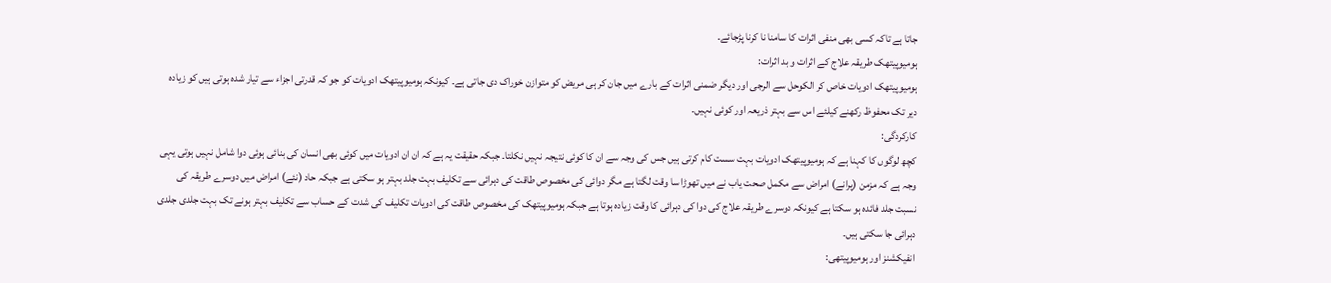جاتا ہے تاکہ کسی بھی منفی اثرات کا سامنا نا کرنا پڑجائے۔
ہومیوپیتھک طریقہ علاج کے اثرات و بد اثرات:
ہومیوپیتھک ادویات خاص کر الکوحل سے الرجی اور دیگر ضمنی اثرات کے بارے میں جان کر ہی مریض کو متوازن خوراک دی جاتی ہے۔ کیونکہ ہومیوپیتھک ادویات کو جو کہ قدرتی اجزاء سے تیار شدہ ہوتی ہیں کو زیادہ دیر تک محفوظ رکھنے کیلئے اس سے بہتر ذریعہ اور کوئی نہیں۔
کارکردگی:
کچھ لوگوں کا کہنا ہے کہ ہومیوپیتھک ادویات بہت سست کام کرتی ہیں جس کی وجہ سے ان کا کوئی نتیجہ نہیں نکلتا۔ جبکہ حقیقت یہ ہے کہ ان ان ادویات میں کوئی بھی انسان کی بنائی ہوئی دوا شامل نہیں ہوتی یہی وجہ ہے کہ مزمن (پرانے) امراض سے مکمل صحت یاب نے میں تھوڑا سا وقت لگتا ہے مگر دوائی کی مخصوص طاقت کی دہرائی سے تکلیف بہت جلد بہتر ہو سکتی ہے جبکہ حاد (نئے) امراض میں دوسرے طریقہ کی نسبت جلد فائدہ ہو سکتا ہے کیونکہ دوسرے طریقہ علاج کی دوا کی دہرائی کا وقت زیادہ ہوتا ہے جبکہ ہومیوپیتھک کی مخصوص طاقت کی ادویات تکلیف کی شدت کے حساب سے تکلیف بہتر ہونے تک بہت جلدی جلدی دہرائی جا سکتی ہیں۔
انفیکشنز اور ہومیوپیتھی: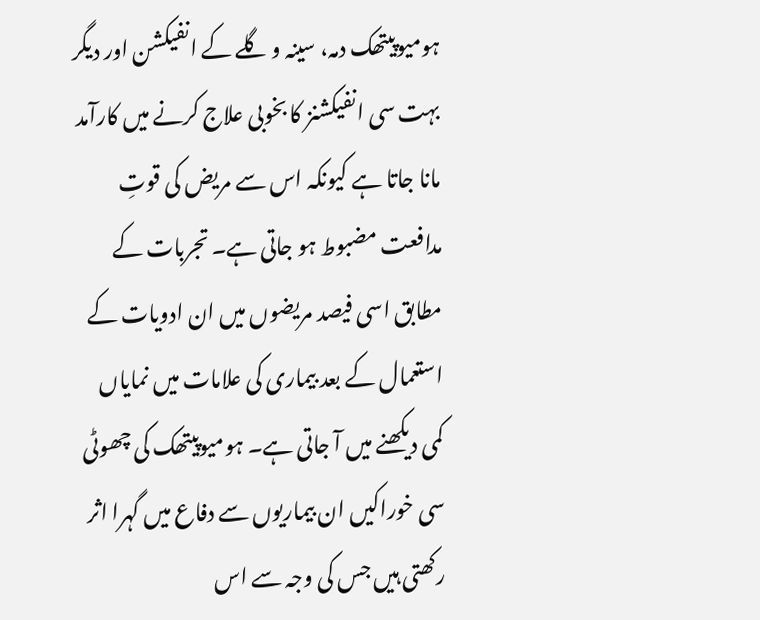ہومیوپیتھک دمہ، سینہ و گلے کے انفیکشن اور دیگر بہت سی انفیکشنز کا بخوبی علاج کرنے میں کارآمد مانا جاتا ہے کیونکہ اس سے مریض کی قوتِ مدافعت مضبوط ہو جاتی ہے۔ تجربات کے مطابق اسی فیصد مریضوں میں ان ادویات کے استعمال کے بعد بیماری کی علامات میں نمایاں کمی دیکھنے میں آ جاتی ہے۔ ہومیوپیتھک کی چھوٹی سی خوراکیں ان بیماریوں سے دفاع میں گہرا اثر رکھتی ہیں جس کی وجہ سے اس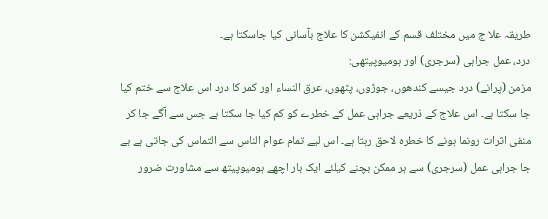طریقہ علا ج میں مختلف قسم کے انفیکشن کا علاج بآسانی کیا جاسکتا ہے۔
درد، عمل جراہی (سرجری) اور ہومیوپیتھی:
مزمن (پرانے) درد جیسے کندھوں، جوڑوں، پٹھوں، عرق النساء اور کمر کا درد اس علاج سے ختم کیا جا سکتا ہے۔ اس علاج کے ذریعے جراہی عمل کے خطرے کو کم کیا جا سکتا ہے جس سے آگے جا کر منفی اثرات رونما ہونے کا خطرہ لاحق رہتا ہے۔ اس لیے تمام عوام الناس سے التماس کی جاتی ہے بے جا جراہی عمل (سرجری) سے ہر ممکن بچنے کیلئے ایک بار اچھے ہومیوپیتھ سے مشاورت ضرور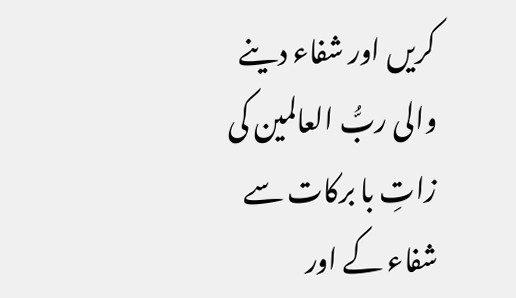کریں اور شفاء دینے والی ربُّ العالمین کی زاتِ با برکات سے شفاء کے اور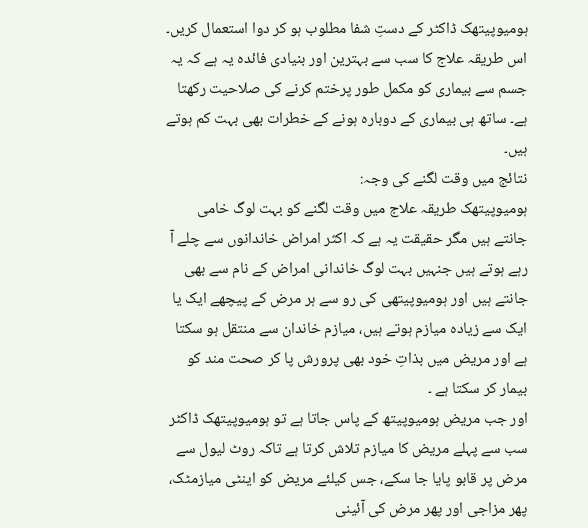ہومیوپیتھک ڈاکٹر کے دستِ شفا مطلوب ہو کر دوا استعمال کریں۔ اس طریقہ علاج کا سب سے بہترین اور بنیادی فائدہ یہ ہے کہ یہ جسم سے بیماری کو مکمل طور پرختم کرنے کی صلاحیت رکھتا ہے۔ ساتھ ہی بیماری کے دوبارہ ہونے کے خطرات بھی بہت کم ہوتے ہیں۔
نتائج میں وقت لگنے کی وجہ:
ہومیوپیتھک طریقہ علاج میں وقت لگنے کو بہت لوگ خامی جانتے ہیں مگر حقیقت یہ ہے کہ اکثر امراض خاندانوں سے چلے آ رہے ہوتے ہیں جنہیں بہت لوگ خاندانی امراض کے نام سے بھی جانتے ہیں اور ہومیوپیتھی کی رو سے ہر مرض کے پیچھے ایک یا ایک سے زیادہ میازم ہوتے ہیں، میازم خاندان سے منتقل ہو سکتا ہے اور مریض میں بذاتِ خود بھی پرورش پا کر صحت مند کو بیمار کر سکتا ہے ۔
اور جب مریض ہومیوپیتھ کے پاس جاتا ہے تو ہومیوپیتھک ڈاکٹر سب سے پہلے مریض کا میازم تلاش کرتا ہے تاکہ روٹ لیول سے مرض پر قابو پایا جا سکے، جس کیلئے مریض کو اینٹی میازمٹک، پھر مزاجی اور پھر مرض کی آئینی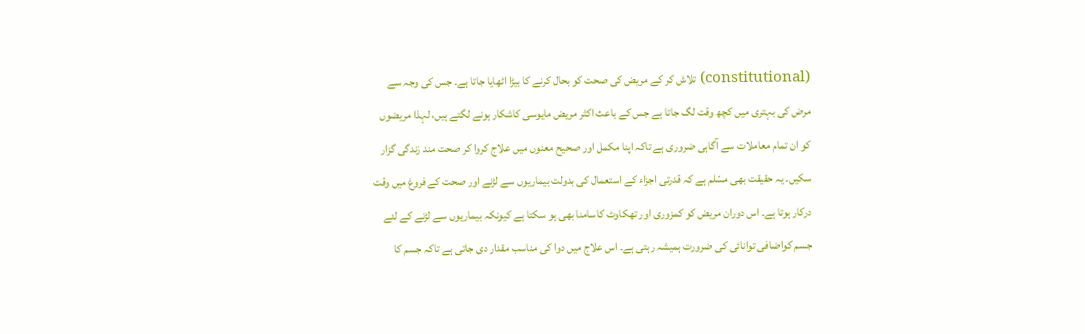(constitutional) تلاش کر کے مریض کی صحت کو بحال کرنے کا بیڑا اٹھایا جاتا ہے۔ جس کی وجہ سے مرض کی بہتری میں کچھ وقت لگ جاتا ہے جس کے باعث اکثر مریض مایوسی کاشکار ہونے لگتے ہیں، لہذا مریضوں کو ان تمام معاملات سے آگاہی ضروری ہے تاکہ اپنا مکمل اور صحیح معنوں میں علاج کروا کر صحت مند زندگی گزار سکیں۔ یہ حقیقت بھی مسّلم ہے کہ قدرتی اجزاء کے استعمال کی بدولت بیماریوں سے لڑنے اور صحت کے فروغ میں وقت درکار ہوتا ہے۔ اس دوران مریض کو کمزوری اور تھکاوٹ کاسامنا بھی ہو سکتا ہے کیونکہ بیماریوں سے لڑنے کے لئے جسم کواضافی توانائی کی ضرورت ہمیشہ رہتی ہے۔ اس علاج میں دوا کی مناسب مقدار دی جاتی ہے تاکہ جسم کا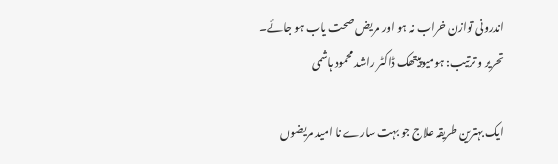اندرونی توازن خراب نہ ہو اور مریض صحت یاب ہو جائے۔
تحریر و ترتیب: ہومیوپیتھک ڈاکٹر راشد محمود ہاشمی

ایک بہترین طریقہ علاج جو بہت سارے نا امید مریضوں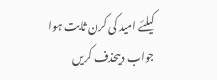کیلئے امید کی کرن ثابت ہوا
جواب دیںحذف کریں